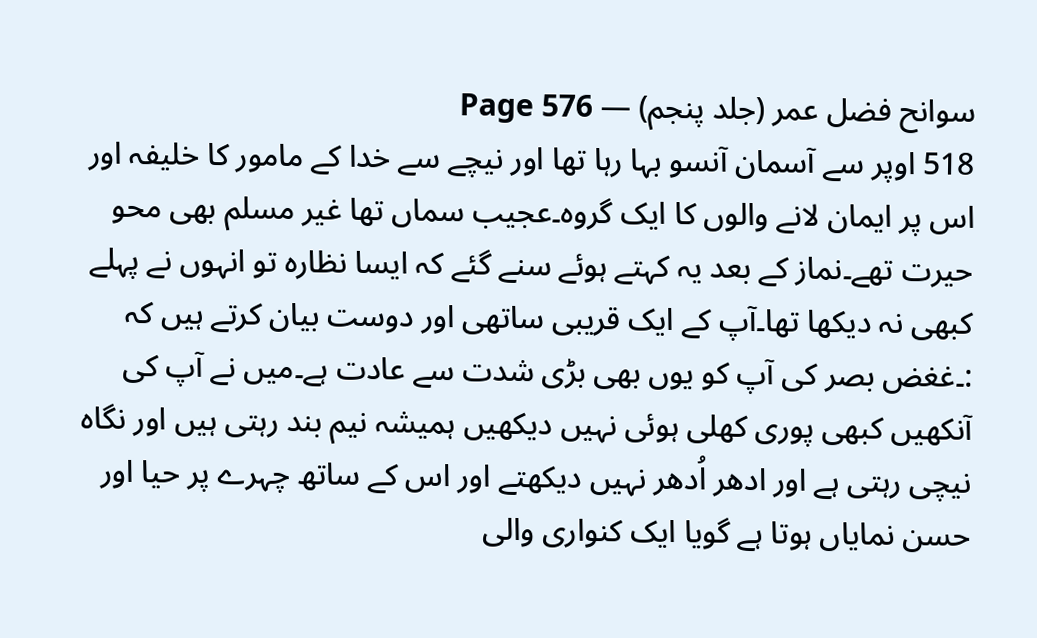سوانح فضل عمر (جلد پنجم) — Page 576
518 اوپر سے آسمان آنسو بہا رہا تھا اور نیچے سے خدا کے مامور کا خلیفہ اور اس پر ایمان لانے والوں کا ایک گروہ۔عجیب سماں تھا غیر مسلم بھی محو حیرت تھے۔نماز کے بعد یہ کہتے ہوئے سنے گئے کہ ایسا نظارہ تو انہوں نے پہلے کبھی نہ دیکھا تھا۔آپ کے ایک قریبی ساتھی اور دوست بیان کرتے ہیں کہ :۔غغض بصر کی آپ کو یوں بھی بڑی شدت سے عادت ہے۔میں نے آپ کی آنکھیں کبھی پوری کھلی ہوئی نہیں دیکھیں ہمیشہ نیم بند رہتی ہیں اور نگاہ نیچی رہتی ہے اور ادھر اُدھر نہیں دیکھتے اور اس کے ساتھ چہرے پر حیا اور حسن نمایاں ہوتا ہے گویا ایک کنواری والی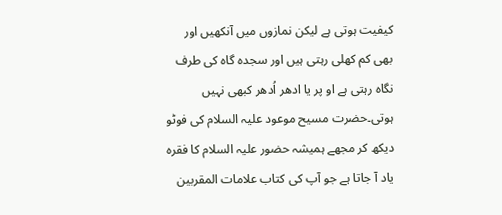کیفیت ہوتی ہے لیکن نمازوں میں آنکھیں اور بھی کم کھلی رہتی ہیں اور سجدہ گاہ کی طرف نگاہ رہتی ہے او پر یا ادھر اُدھر کبھی نہیں ہوتی۔حضرت مسیح موعود علیہ السلام کی فوٹو دیکھ کر مجھے ہمیشہ حضور علیہ السلام کا فقرہ یاد آ جاتا ہے جو آپ کی کتاب علامات المقربین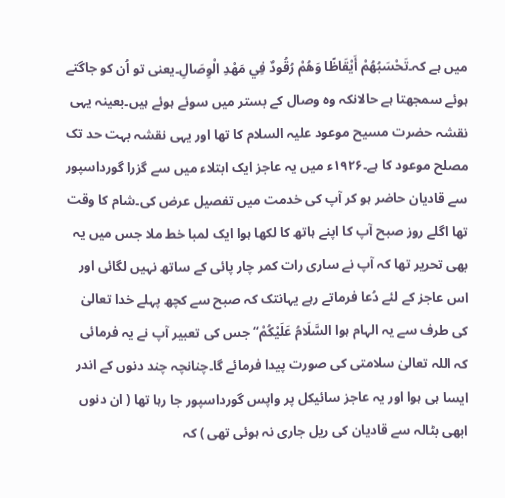میں ہے کہ۔تَحْسَبُهُمْ أَيْقَاظًا وَهُمْ رُقُودٌ فِي مَهْدِ الْوِصَالِ۔یعنی تو اُن کو جاگتے ہوئے سمجھتا ہے حالانکہ وہ وصال کے بستر میں سوئے ہوئے ہیں۔بعینہ یہی نقشہ حضرت مسیح موعود علیہ السلام کا تھا اور یہی نقشہ بہت حد تک مصلح موعود کا ہے۔۱۹۲۶ء میں یہ عاجز ایک ابتلاء میں سے گزرا گورداسپور سے قادیان حاضر ہو کر آپ کی خدمت میں تفصیل عرض کی۔شام کا وقت تھا اگلے روز صبح آپ کا اپنے ہاتھ کا لکھا ہوا ایک لمبا خط ملا جس میں یہ بھی تحریر تھا کہ آپ نے ساری رات کمر چار پائی کے ساتھ نہیں لگائی اور اس عاجز کے لئے دُعا فرماتے رہے یہانتک کہ صبح سے کچھ پہلے خدا تعالیٰ کی طرف سے یہ الہام ہوا السَّلَامُ عَلَيْكُمْ“ جس کی تعبیر آپ نے یہ فرمائی کہ اللہ تعالیٰ سلامتی کی صورت پیدا فرمائے گا۔چنانچہ چند دنوں کے اندر ایسا ہی ہوا اور یہ عاجز سائیکل پر واپس گورداسپور جا رہا تھا ( ان دنوں ابھی بٹالہ سے قادیان کی ریل جاری نہ ہوئی تھی ) کہ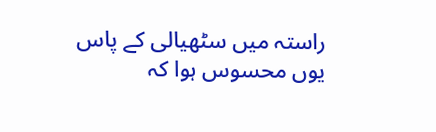راستہ میں سٹھیالی کے پاس یوں محسوس ہوا کہ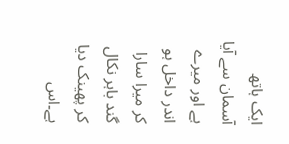ایک ہاتھ آسمان سے آیا ہے اور میرے اندر داخل ہو کر میرا سارا گند باہر نکال کر پھینک دیا ہے۔اس